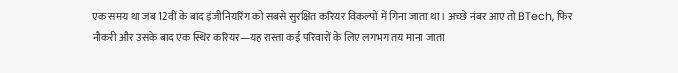एक समय था जब 12वीं के बाद इंजीनियरिंग को सबसे सुरक्षित करियर विकल्पों में गिना जाता था। अच्छे नंबर आए तो BTech, फिर नौकरी और उसके बाद एक स्थिर करियर—यह रास्ता कई परिवारों के लिए लगभग तय माना जाता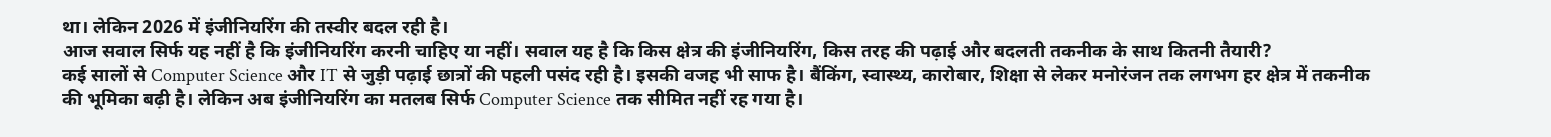था। लेकिन 2026 में इंजीनियरिंग की तस्वीर बदल रही है।
आज सवाल सिर्फ यह नहीं है कि इंजीनियरिंग करनी चाहिए या नहीं। सवाल यह है कि किस क्षेत्र की इंजीनियरिंग, किस तरह की पढ़ाई और बदलती तकनीक के साथ कितनी तैयारी?
कई सालों से Computer Science और IT से जुड़ी पढ़ाई छात्रों की पहली पसंद रही है। इसकी वजह भी साफ है। बैंकिंग, स्वास्थ्य, कारोबार, शिक्षा से लेकर मनोरंजन तक लगभग हर क्षेत्र में तकनीक की भूमिका बढ़ी है। लेकिन अब इंजीनियरिंग का मतलब सिर्फ Computer Science तक सीमित नहीं रह गया है।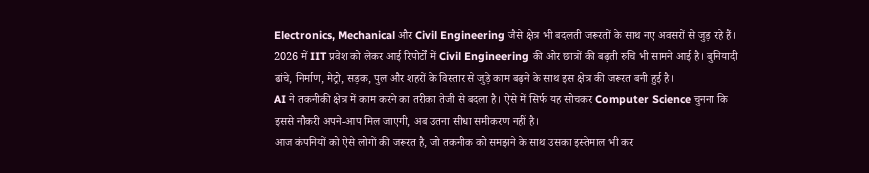Electronics, Mechanical और Civil Engineering जैसे क्षेत्र भी बदलती जरूरतों के साथ नए अवसरों से जुड़ रहे हैं।
2026 में IIT प्रवेश को लेकर आई रिपोर्टों में Civil Engineering की ओर छात्रों की बढ़ती रुचि भी सामने आई है। बुनियादी ढांचे, निर्माण, मेट्रो, सड़क, पुल और शहरों के विस्तार से जुड़े काम बढ़ने के साथ इस क्षेत्र की जरूरत बनी हुई है।
AI ने तकनीकी क्षेत्र में काम करने का तरीका तेजी से बदला है। ऐसे में सिर्फ यह सोचकर Computer Science चुनना कि इससे नौकरी अपने-आप मिल जाएगी, अब उतना सीधा समीकरण नहीं है।
आज कंपनियों को ऐसे लोगों की जरूरत है, जो तकनीक को समझने के साथ उसका इस्तेमाल भी कर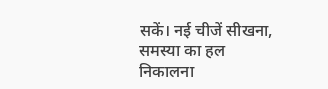सकें। नई चीजें सीखना, समस्या का हल निकालना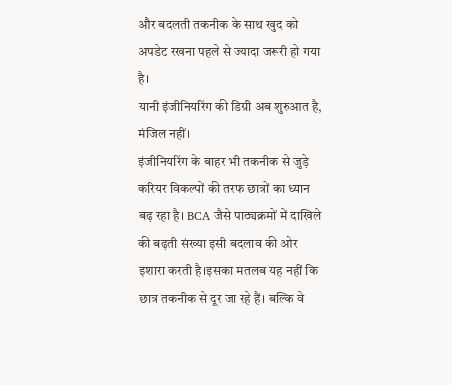और बदलती तकनीक के साथ खुद को अपडेट रखना पहले से ज्यादा जरूरी हो गया है।
यानी इंजीनियरिंग की डिग्री अब शुरुआत है, मंजिल नहीं।
इंजीनियरिंग के बाहर भी तकनीक से जुड़े करियर विकल्पों की तरफ छात्रों का ध्यान बढ़ रहा है। BCA जैसे पाठ्यक्रमों में दाखिले की बढ़ती संख्या इसी बदलाव की ओर इशारा करती है।इसका मतलब यह नहीं कि छात्र तकनीक से दूर जा रहे हैं। बल्कि वे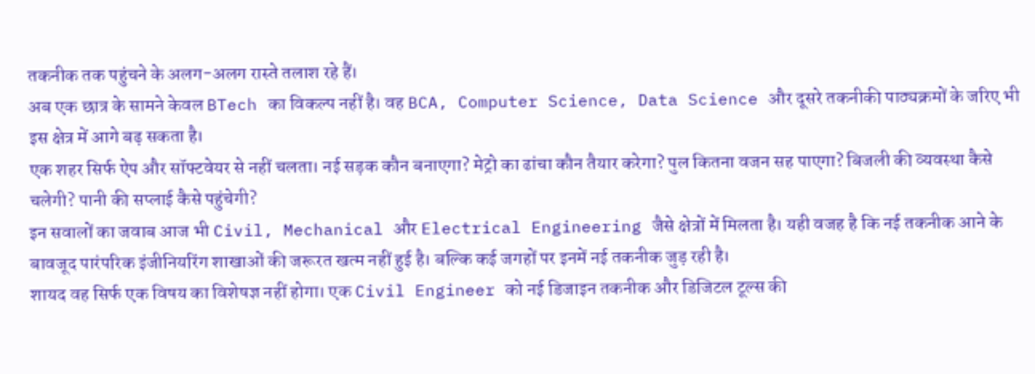तकनीक तक पहुंचने के अलग-अलग रास्ते तलाश रहे हैं।
अब एक छात्र के सामने केवल BTech का विकल्प नहीं है। वह BCA, Computer Science, Data Science और दूसरे तकनीकी पाठ्यक्रमों के जरिए भी इस क्षेत्र में आगे बढ़ सकता है।
एक शहर सिर्फ ऐप और सॉफ्टवेयर से नहीं चलता। नई सड़क कौन बनाएगा? मेट्रो का ढांचा कौन तैयार करेगा? पुल कितना वजन सह पाएगा? बिजली की व्यवस्था कैसे चलेगी? पानी की सप्लाई कैसे पहुंचेगी?
इन सवालों का जवाब आज भी Civil, Mechanical और Electrical Engineering जैसे क्षेत्रों में मिलता है। यही वजह है कि नई तकनीक आने के बावजूद पारंपरिक इंजीनियरिंग शाखाओं की जरूरत खत्म नहीं हुई है। बल्कि कई जगहों पर इनमें नई तकनीक जुड़ रही है।
शायद वह सिर्फ एक विषय का विशेषज्ञ नहीं होगा। एक Civil Engineer को नई डिजाइन तकनीक और डिजिटल टूल्स की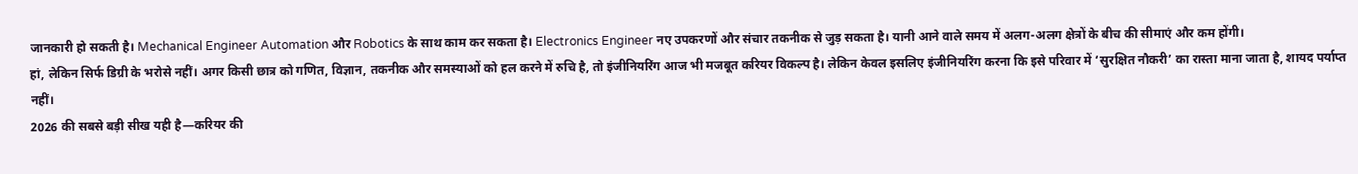जानकारी हो सकती है। Mechanical Engineer Automation और Robotics के साथ काम कर सकता है। Electronics Engineer नए उपकरणों और संचार तकनीक से जुड़ सकता है। यानी आने वाले समय में अलग-अलग क्षेत्रों के बीच की सीमाएं और कम होंगी।
हां, लेकिन सिर्फ डिग्री के भरोसे नहीं। अगर किसी छात्र को गणित, विज्ञान, तकनीक और समस्याओं को हल करने में रुचि है, तो इंजीनियरिंग आज भी मजबूत करियर विकल्प है। लेकिन केवल इसलिए इंजीनियरिंग करना कि इसे परिवार में ‘सुरक्षित नौकरी’ का रास्ता माना जाता है, शायद पर्याप्त नहीं।
2026 की सबसे बड़ी सीख यही है—करियर की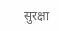सुरक्षा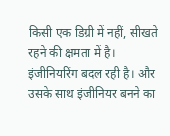किसी एक डिग्री में नहीं, सीखते रहने की क्षमता में है।
इंजीनियरिंग बदल रही है। और उसके साथ इंजीनियर बनने का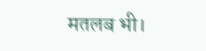मतलब भी।